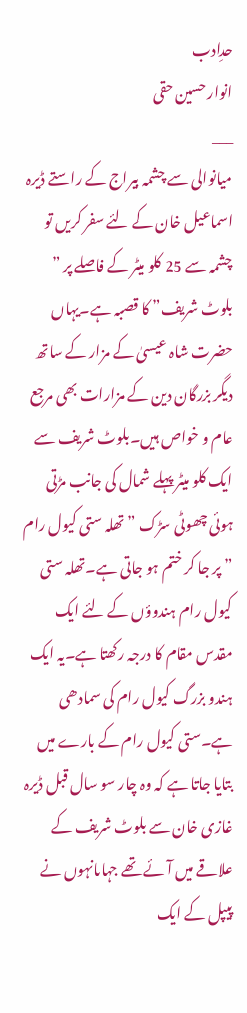حدِادب
انوار حسین حقی
___
میانوالی سے چشمہ بیراج کے راستے ڈیرہ اسماعیل خان کے لئے سفر کریں تو چشمہ سے 25 کلو میٹر کے فاصلے پر ” بلوٹ شریف” کا قصبہ ہے۔یہاں حضرت شاہ عیسیٰ کے مزار کے ساتھ دیگر بزرگان دین کے مزارات بھی مرجع عام و خواص ہیں۔بلوٹ شریف سے ایک کلو میٹر پہلے شمال کی جانب مڑتی ہوئی چھوٹی سڑک ” تھلہ ستی کیول رام ” پر جا کر ختم ہو جاتی ہے۔تھلہ ستی کیول رام ہندوؤں کے لئے ایک مقدس مقام کا درجہ رکھتا ہے۔یہ ایک ہندو بزرگ کیول رام کی سمادھی ہے۔ستی کیول رام کے بارے میں بتایا جاتا ہے کہ وہ چار سو سال قبل ڈیرہ غازی خان سے بلوٹ شریف کے علاقے میں آئے تھے جہاںانہوں نے پیپل کے ایک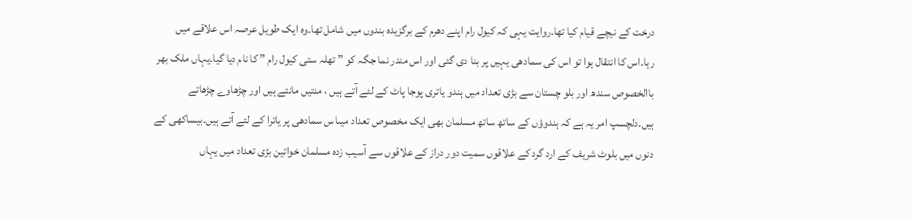درخت کے نیچے قیام کیا تھا۔روایت یہی کہ کیول رام اپنے دھرم کے برگزیدہ بندوں میں شامل تھا۔وہ ایک طویل عرصہ اس علاقے میں رہا۔اس کا انتقال ہوا تو اس کی سمادھی یہیں پر بنا دی گئی اور اس مندر نما جگہ کو ” تھلہ ستی کیول رام ” کا نام دیا گیا۔یہاں ملک بھر باالخصوص سندھ اور بلو چستان سے بڑی تعداد میں ہندو یاتری پوجا پاٹ کے لئے آتے ہیں ، منتیں مانتے ہیں اور چڑھاوے چڑھاتے ہیں۔دلچسپ امر یہ ہے کہ ہندوؤں کے ساتھ ساتھ مسلمان بھی ایک مخصوص تعداد میںاس سمادھی پر یاترا کے لئے آتے ہیں۔بیساکھی کے دنوں میں بلوٹ شریف کے ارد گرد کے علاقوں سمیت دور دراز کے علاقوں سے آسیب زدہ مسلمان خواتین بڑی تعداد میں یہاں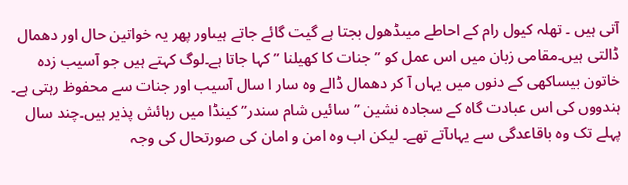آتی ہیں ۔ تھلہ کیول رام کے احاطے میںڈھول بجتا ہے گیت گائے جاتے ہیںاور پھر یہ خواتین حال اور دھمال ڈالتی ہیں۔مقامی زبان میں اس عمل کو ” جنات کا کھیلنا ” کہا جاتا ہے۔لوگ کہتے ہیں جو آسیب زدہ خاتون بیساکھی کے دنوں میں یہاں آ کر دھمال ڈالے وہ سار ا سال آسیب اور جنات سے محفوظ رہتی ہے۔
ہندووں کی اس عبادت گاہ کے سجادہ نشین ”سائیں شام سندر” کینڈا میں رہائش پذیر ہیں۔چند سال پہلے تک وہ باقاعدگی سے یہاںآتے تھے۔ لیکن اب وہ امن و امان کی صورتحال کی وجہ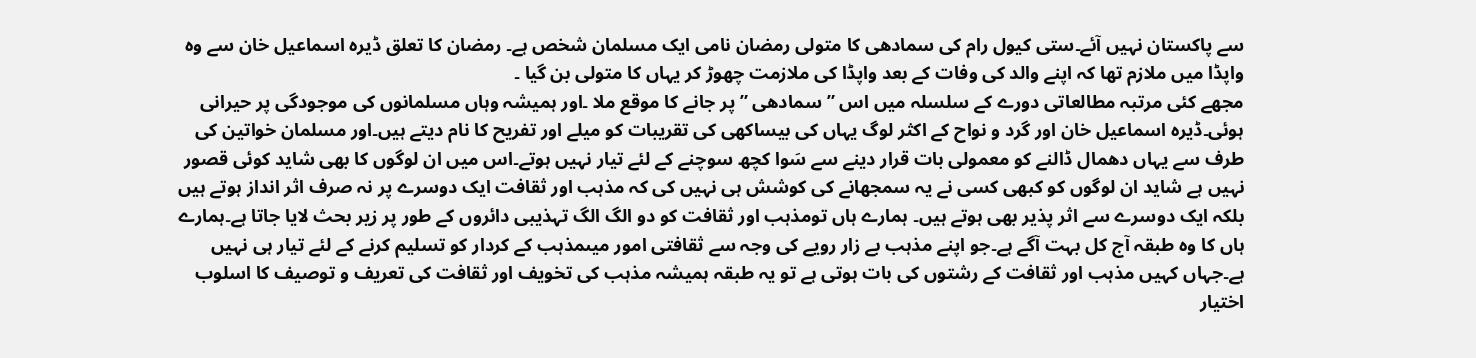سے پاکستان نہیں آئے۔ستی کیول رام کی سمادھی کا متولی رمضان نامی ایک مسلمان شخص ہے۔ رمضان کا تعلق ڈیرہ اسماعیل خان سے وہ واپڈا میں ملازم تھا کہ اپنے والد کی وفات کے بعد واپڈا کی ملازمت چھوڑ کر یہاں کا متولی بن گیا ۔
مجھے کئی مرتبہ مطالعاتی دورے کے سلسلہ میں اس ”سمادھی ” پر جانے کا موقع ملا ۔اور ہمیشہ وہاں مسلمانوں کی موجودگی پر حیرانی ہوئی۔ڈیرہ اسماعیل خان اور گرد و نواح کے اکثر لوگ یہاں کی بیساکھی کی تقریبات کو میلے اور تفریح کا نام دیتے ہیں۔اور مسلمان خواتین کی طرف سے یہاں دھمال ڈالنے کو معمولی بات قرار دینے سے سَوا کچھ سوچنے کے لئے تیار نہیں ہوتے۔اس میں ان لوگوں کا بھی شاید کوئی قصور نہیں ہے شاید ان لوگوں کو کبھی کسی نے یہ سمجھانے کی کوشش ہی نہیں کی کہ مذہب اور ثقافت ایک دوسرے پر نہ صرف اثر انداز ہوتے ہیں بلکہ ایک دوسرے سے اثر پذیر بھی ہوتے ہیں۔ ہمارے ہاں تومذہب اور ثقافت کو دو الگ الگ تہذیبی دائروں کے طور پر زیر بحث لایا جاتا ہے۔ہمارے ہاں کا وہ طبقہ آج کل بہت آگے ہے۔جو اپنے مذہب بے زار رویے کی وجہ سے ثقافتی امور میںمذہب کے کردار کو تسلیم کرنے کے لئے تیار ہی نہیں ہے۔جہاں کہیں مذہب اور ثقافت کے رشتوں کی بات ہوتی ہے تو یہ طبقہ ہمیشہ مذہب کی تخویف اور ثقافت کی تعریف و توصیف کا اسلوب اختیار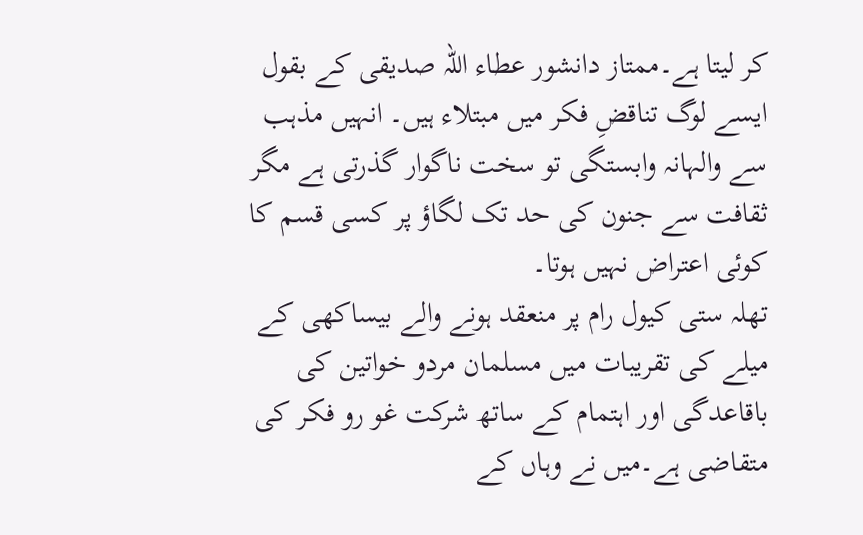کر لیتا ہے۔ممتاز دانشور عطاء اللہ صدیقی کے بقول ایسے لوگ تناقضِ فکر میں مبتلاء ہیں۔ انہیں مذہب سے والہانہ وابستگی تو سخت ناگوار گذرتی ہے مگر ثقافت سے جنون کی حد تک لگاؤ پر کسی قسم کا کوئی اعتراض نہیں ہوتا۔
تھلہ ستی کیول رام پر منعقد ہونے والے بیساکھی کے میلے کی تقریبات میں مسلمان مردو خواتین کی باقاعدگی اور اہتمام کے ساتھ شرکت غو رو فکر کی متقاضی ہے۔میں نے وہاں کے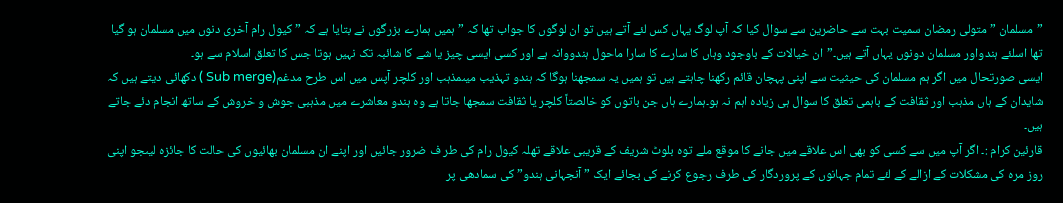”مسلمان ” متولی رمضان سمیت بہت سے حاضرین سے سوال کیا کہ آپ لوگ یہاں کس لئے آتے ہیں تو ان لوگوں کا جواب تھا کہ ” ہمیں ہمارے بزرگوں نے بتایا ہے کہ ” کیول رام آخری دنوں میں مسلمان ہو گیا تھا اسلئے ہندواور مسلمان دونوں یہاں آتے ہیں۔”ان خیالات کے باوجود وہاں کا سارے کا سارا ماحول ہندووانہ ہے اور کسی ایسی چیز یا شے کا شائبہ تک نہیں ہوتا جس کا تعلق اسلام سے ہو۔
ایسی صورتحال میں اگر ہم مسلمان کی حیثیت سے اپنی پہچان قائم رکھنا چاہتے ہیں تو ہمیں یہ سمجھنا ہوگا کہ ہندو تہذیب میںمذہب اور کلچر آپس میں اس طرح مدغم(Sub merge ) دکھائی دیتے ہیں کہ شایدان کے ہاں مذہب اور ثقافت کے باہمی تعلق کا سوال ہی زیادہ اہم نہ ہو۔ہمارے ہاں جن باتوں کو خالصتاً کلچر یا ثقافت سمجھا جاتا ہے وہ ہندو معاشرے میں مذہبی جوش و خروش کے ساتھ انجام دئے جاتے ہیں۔
قارئین کرام :۔ اگر آپ میں سے کسی کو بھی اس علاقے میں جانے کا موقع ملے توہ بلوٹ شریف کے قریبی علاقے تھلہ کیول رام کی طر ف ضرور جائیں اور اپنے ان مسلمان بھائیوں کی حالت کا جائزہ لیںجو اپنی روز مرہ کی مشکلات کے ازالے کے لئے تمام جہانوں کے پروردگار کی طرف رجوع کرنے کی بجائے ایک ” آنجہانی ہندو” کی سمادھی پر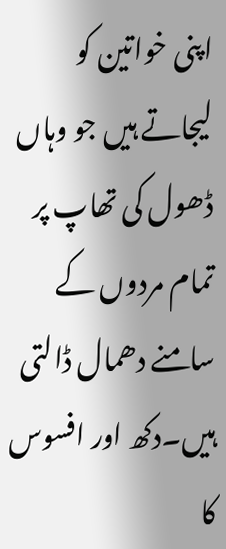اپنی خواتین کو لیجاتے ہیں جو وہاں ڈھول کی تھاپ پر تمام مردوں کے سامنے دھمال ڈالتی ہیں۔دکھ اور افسوس کا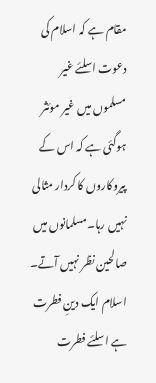مقام ہے کہ اسلام کی دعوت اسلئے غیر مسلموں میں غیر موئثر ہوگئی ہے کہ اس کے پیروکاروں کا کردار مثالی نہیں رہا۔مسلمانوں میں صالحین نظر نہیں آتے۔ اسلام ایک دینِ فطرت ہے اسلئے فطرت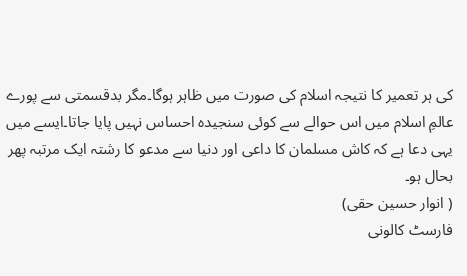کی ہر تعمیر کا نتیجہ اسلام کی صورت میں ظاہر ہوگا۔مگر بدقسمتی سے پورے عالمِ اسلام میں اس حوالے سے کوئی سنجیدہ احساس نہیں پایا جاتا۔ایسے میں یہی دعا ہے کہ کاش مسلمان کا داعی اور دنیا سے مدعو کا رشتہ ایک مرتبہ پھر بحال ہو۔
( انوار حسین حقی)
فارسٹ کالونی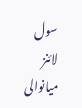سول لائنز
میانوالی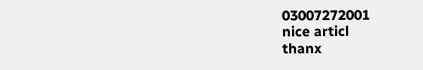03007272001
nice articl
thanx